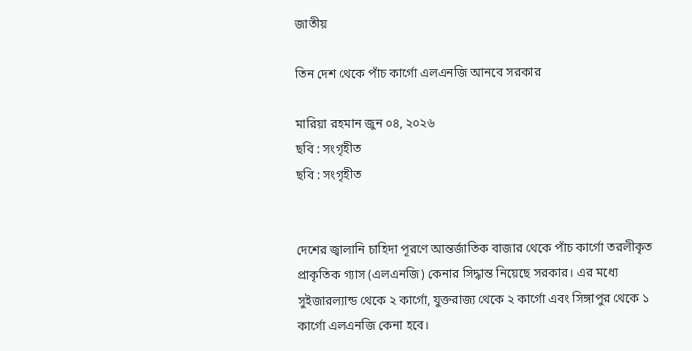জাতীয়

তিন দেশ থেকে পাঁচ কার্গো এলএনজি আনবে সরকার

মারিয়া রহমান জুন ০৪, ২০২৬
ছবি : সংগৃহীত
ছবি : সংগৃহীত


দেশের জ্বালানি চাহিদা পূরণে আন্তর্জাতিক বাজার থেকে পাঁচ কার্গো তরলীকৃত প্রাকৃতিক গ্যাস (এলএনজি) কেনার সিদ্ধান্ত নিয়েছে সরকার। এর মধ্যে সুইজারল্যান্ড থেকে ২ কার্গো, যুক্তরাজ্য থেকে ২ কার্গো এবং সিঙ্গাপুর থেকে ১ কার্গো এলএনজি কেনা হবে।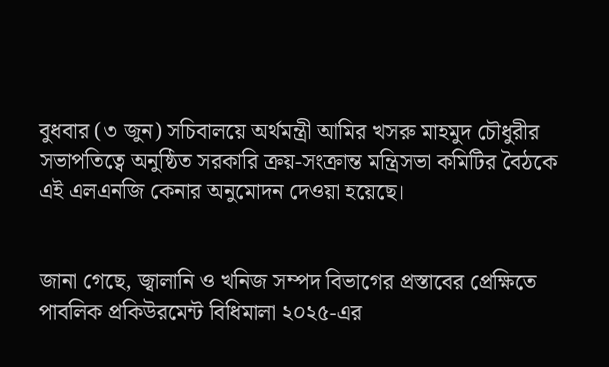বুধবার (৩ জুন) সচিবালয়ে অর্থমন্ত্রী আমির খসরু মাহমুদ চৌধুরীর সভাপতিত্বে অনুষ্ঠিত সরকারি ক্রয়-সংক্রান্ত মন্ত্রিসভা কমিটির বৈঠকে এই এলএনজি কেনার অনুমোদন দেওয়া হয়েছে।


জানা গেছে, জ্বালানি ও খনিজ সম্পদ বিভাগের প্রস্তাবের প্রেক্ষিতে পাবলিক প্রকিউরমেন্ট বিধিমালা ২০২৫-এর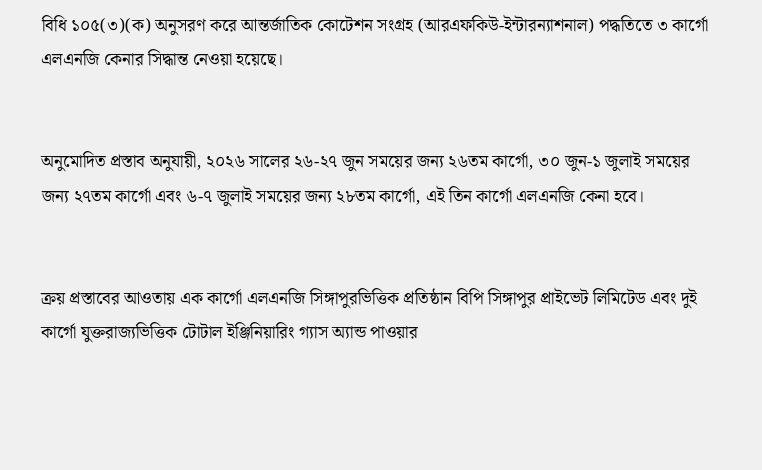বিধি ১০৫(৩)(ক) অনুসরণ করে আন্তর্জাতিক কোটেশন সংগ্রহ (আরএফকিউ-ইন্টারন্যাশনাল) পদ্ধতিতে ৩ কার্গো এলএনজি কেনার সিদ্ধান্ত নেওয়া হয়েছে।


অনুমোদিত প্রস্তাব অনুযায়ী, ২০২৬ সালের ২৬-২৭ জুন সময়ের জন্য ২৬তম কার্গো, ৩০ জুন-১ জুলাই সময়ের জন্য ২৭তম কার্গো এবং ৬-৭ জুলাই সময়ের জন্য ২৮তম কার্গো, এই তিন কার্গো এলএনজি কেনা হবে।


ক্রয় প্রস্তাবের আওতায় এক কার্গো এলএনজি সিঙ্গাপুরভিত্তিক প্রতিষ্ঠান বিপি সিঙ্গাপুর প্রাইভেট লিমিটেড এবং দুই কার্গো যুক্তরাজ্যভিত্তিক টোটাল ইঞ্জিনিয়ারিং গ্যাস অ্যান্ড পাওয়ার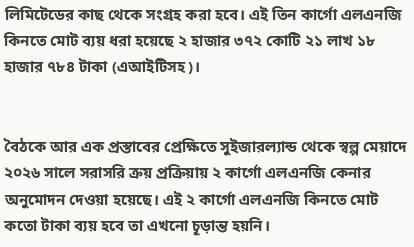লিমিটেডের কাছ থেকে সংগ্রহ করা হবে। এই তিন কার্গো এলএনজি কিনতে মোট ব্যয় ধরা হয়েছে ২ হাজার ৩৭২ কোটি ২১ লাখ ১৮ হাজার ৭৮৪ টাকা (এআইটিসহ)।


বৈঠকে আর এক প্রস্তাবের প্রেক্ষিতে সুইজারল্যান্ড থেকে স্বল্প মেয়াদে ২০২৬ সালে সরাসরি ক্রয় প্রক্রিয়ায় ২ কার্গো এলএনজি কেনার অনুমোদন দেওয়া হয়েছে। এই ২ কার্গো এলএনজি কিনতে মোট কতো টাকা ব্যয় হবে তা এখনো চূড়ান্ত হয়নি।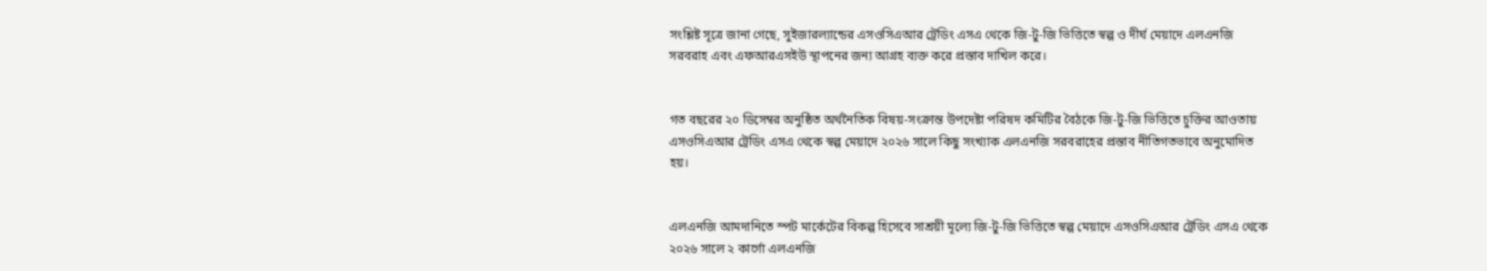সংশ্লিষ্ট সূত্রে জানা গেছে, সুইজারল্যান্ডের এসওসিএআর ট্রেডিং এসএ থেকে জি-টু-জি ভিত্তিতে স্বল্প ও দীর্ঘ মেয়াদে এলএনজি সরবরাহ এবং এফআরএসইউ স্থাপনের জন্য আগ্রহ ব্যক্ত করে প্রস্তাব দাখিল করে।


গত বছরের ২০ ডিসেম্বর অনুষ্ঠিত অর্থনৈতিক বিষয়-সংক্রান্ত উপদেষ্টা পরিষদ কমিটির বৈঠকে জি-টু-জি ভিত্তিতে চুক্তির আওতায় এসওসিএআর ট্রেডিং এসএ থেকে স্বল্প মেয়াদে ২০২৬ সালে কিছু সংখ্যাক এলএনজি সরবরাহের প্রস্তাব নীতিগতভাবে অনুমোদিত হয়।


এলএনজি আমদানিতে স্পট মার্কেটের বিকল্প হিসেবে সাশ্রয়ী মূল্যে জি-টু-জি ভিত্তিতে স্বল্প মেয়াদে এসওসিএআর ট্রেডিং এসএ থেকে ২০২৬ সালে ২ কার্গো এলএনজি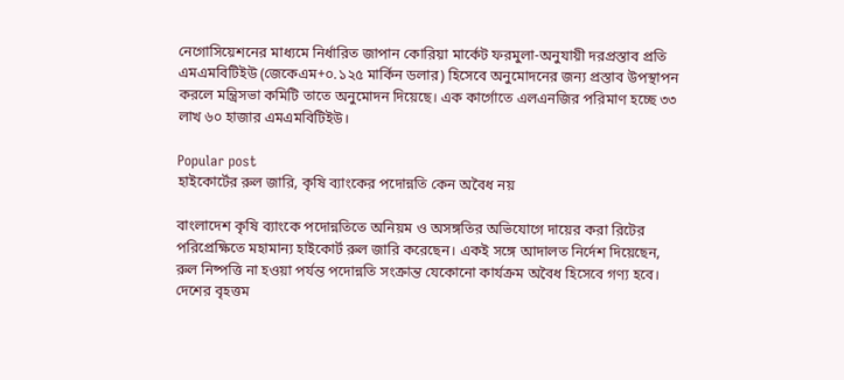নেগোসিয়েশনের মাধ্যমে নির্ধারিত জাপান কোরিয়া মার্কেট ফরমুলা-অনুযায়ী দরপ্রস্তাব প্রতি এমএমবিটিইউ (জেকেএম+০.১২৫ মার্কিন ডলার) হিসেবে অনুমোদনের জন্য প্রস্তাব উপস্থাপন করলে মন্ত্রিসভা কমিটি তাতে অনুমোদন দিয়েছে। এক কার্গোতে এলএনজির পরিমাণ হচ্ছে ৩৩ লাখ ৬০ হাজার এমএমবিটিইউ।

Popular post
হাইকোর্টের রুল জারি, কৃষি ব্যাংকের পদোন্নতি কেন অবৈধ নয়

বাংলাদেশ কৃষি ব্যাংকে পদোন্নতিতে অনিয়ম ও অসঙ্গতির অভিযোগে দায়ের করা রিটের পরিপ্রেক্ষিতে মহামান্য হাইকোর্ট রুল জারি করেছেন। একই সঙ্গে আদালত নির্দেশ দিয়েছেন, রুল নিষ্পত্তি না হওয়া পর্যন্ত পদোন্নতি সংক্রান্ত যেকোনো কার্যক্রম অবৈধ হিসেবে গণ্য হবে। দেশের বৃহত্তম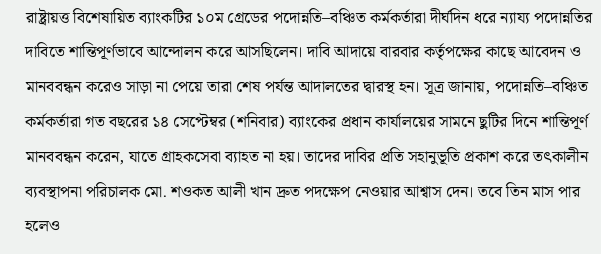রাষ্ট্রায়ত্ত বিশেষায়িত ব্যাংকটির ১০ম গ্রেডের পদোন্নতি–বঞ্চিত কর্মকর্তারা দীর্ঘদিন ধরে ন্যায্য পদোন্নতির দাবিতে শান্তিপূর্ণভাবে আন্দোলন করে আসছিলেন। দাবি আদায়ে বারবার কর্তৃপক্ষের কাছে আবেদন ও মানববন্ধন করেও সাড়া না পেয়ে তারা শেষ পর্যন্ত আদালতের দ্বারস্থ হন। সূত্র জানায়, পদোন্নতি–বঞ্চিত কর্মকর্তারা গত বছরের ১৪ সেপ্টেম্বর (শনিবার) ব্যাংকের প্রধান কার্যালয়ের সামনে ছুটির দিনে শান্তিপূর্ণ মানববন্ধন করেন, যাতে গ্রাহকসেবা ব্যাহত না হয়। তাদের দাবির প্রতি সহানুভূতি প্রকাশ করে তৎকালীন ব্যবস্থাপনা পরিচালক মো. শওকত আলী খান দ্রুত পদক্ষেপ নেওয়ার আশ্বাস দেন। তবে তিন মাস পার হলেও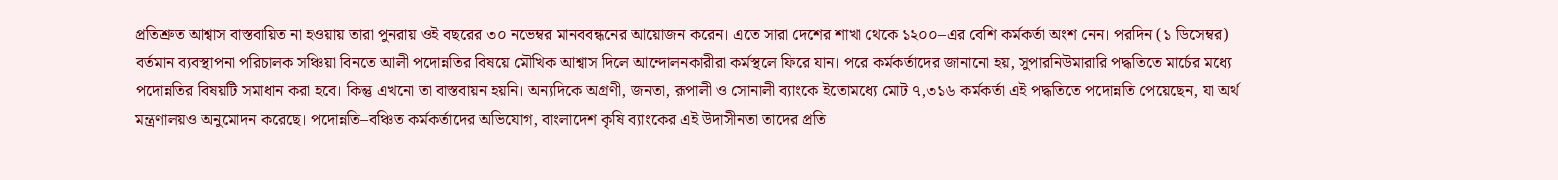প্রতিশ্রুত আশ্বাস বাস্তবায়িত না হওয়ায় তারা পুনরায় ওই বছরের ৩০ নভেম্বর মানববন্ধনের আয়োজন করেন। এতে সারা দেশের শাখা থেকে ১২০০–এর বেশি কর্মকর্তা অংশ নেন। পরদিন (১ ডিসেম্বর) বর্তমান ব্যবস্থাপনা পরিচালক সঞ্চিয়া বিনতে আলী পদোন্নতির বিষয়ে মৌখিক আশ্বাস দিলে আন্দোলনকারীরা কর্মস্থলে ফিরে যান। পরে কর্মকর্তাদের জানানো হয়, সুপারনিউমারারি পদ্ধতিতে মার্চের মধ্যে পদোন্নতির বিষয়টি সমাধান করা হবে। কিন্তু এখনো তা বাস্তবায়ন হয়নি। অন্যদিকে অগ্রণী, জনতা, রূপালী ও সোনালী ব্যাংকে ইতোমধ্যে মোট ৭,৩১৬ কর্মকর্তা এই পদ্ধতিতে পদোন্নতি পেয়েছেন, যা অর্থ মন্ত্রণালয়ও অনুমোদন করেছে। পদোন্নতি–বঞ্চিত কর্মকর্তাদের অভিযোগ, বাংলাদেশ কৃষি ব্যাংকের এই উদাসীনতা তাদের প্রতি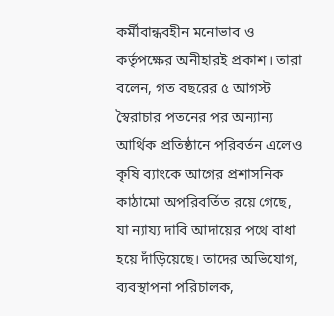কর্মীবান্ধবহীন মনোভাব ও কর্তৃপক্ষের অনীহারই প্রকাশ। তারা বলেন, গত বছরের ৫ আগস্ট স্বৈরাচার পতনের পর অন্যান্য আর্থিক প্রতিষ্ঠানে পরিবর্তন এলেও কৃষি ব্যাংকে আগের প্রশাসনিক কাঠামো অপরিবর্তিত রয়ে গেছে, যা ন্যায্য দাবি আদায়ের পথে বাধা হয়ে দাঁড়িয়েছে। তাদের অভিযোগ, ব্যবস্থাপনা পরিচালক,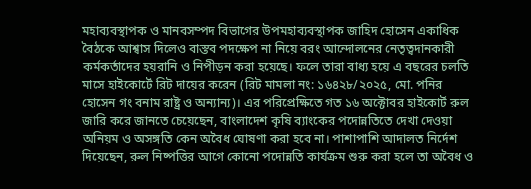মহাব্যবস্থাপক ও মানবসম্পদ বিভাগের উপমহাব্যবস্থাপক জাহিদ হোসেন একাধিক বৈঠকে আশ্বাস দিলেও বাস্তব পদক্ষেপ না নিয়ে বরং আন্দোলনের নেতৃত্বদানকারী কর্মকর্তাদের হয়রানি ও নিপীড়ন করা হয়েছে। ফলে তারা বাধ্য হয়ে এ বছরের চলতি মাসে হাইকোর্টে রিট দায়ের করেন (রিট মামলা নং: ১৬৪২৮/২০২৫, মো. পনির হোসেন গং বনাম রাষ্ট্র ও অন্যান্য)। এর পরিপ্রেক্ষিতে গত ১৬ অক্টোবর হাইকোর্ট রুল জারি করে জানতে চেয়েছেন, বাংলাদেশ কৃষি ব্যাংকের পদোন্নতিতে দেখা দেওয়া অনিয়ম ও অসঙ্গতি কেন অবৈধ ঘোষণা করা হবে না। পাশাপাশি আদালত নির্দেশ দিয়েছেন, রুল নিষ্পত্তির আগে কোনো পদোন্নতি কার্যক্রম শুরু করা হলে তা অবৈধ ও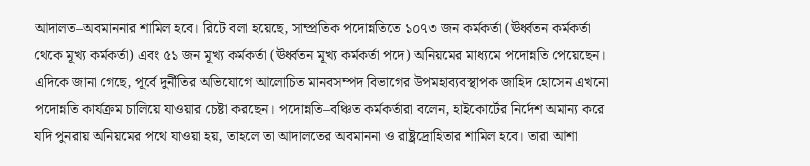আদালত–অবমাননার শামিল হবে। রিটে বলা হয়েছে, সাম্প্রতিক পদোন্নতিতে ১০৭৩ জন কর্মকর্তা (ঊর্ধ্বতন কর্মকর্তা থেকে মূখ্য কর্মকর্তা) এবং ৫১ জন মূখ্য কর্মকর্তা (ঊর্ধ্বতন মূখ্য কর্মকর্তা পদে) অনিয়মের মাধ্যমে পদোন্নতি পেয়েছেন। এদিকে জানা গেছে, পূর্বে দুর্নীতির অভিযোগে আলোচিত মানবসম্পদ বিভাগের উপমহাব্যবস্থাপক জাহিদ হোসেন এখনো পদোন্নতি কার্যক্রম চালিয়ে যাওয়ার চেষ্টা করছেন। পদোন্নতি–বঞ্চিত কর্মকর্তারা বলেন, হাইকোর্টের নির্দেশ অমান্য করে যদি পুনরায় অনিয়মের পথে যাওয়া হয়, তাহলে তা আদালতের অবমাননা ও রাষ্ট্রদ্রোহিতার শামিল হবে। তারা আশা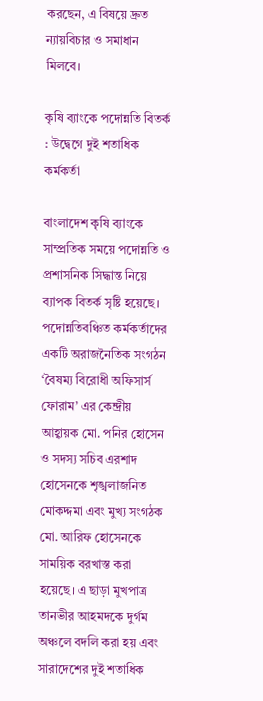করছেন, এ বিষয়ে দ্রুত ন্যায়বিচার ও সমাধান মিলবে।

কৃষি ব্যাংকে পদোন্নতি বিতর্ক : উদ্বেগে দুই শতাধিক কর্মকর্তা

বাংলাদেশ কৃষি ব্যাংকে সাম্প্রতিক সময়ে পদোন্নতি ও প্রশাসনিক সিদ্ধান্ত নিয়ে ব্যাপক বিতর্ক সৃষ্টি হয়েছে। পদোন্নতিবঞ্চিত কর্মকর্তাদের একটি অরাজনৈতিক সংগঠন ‘বৈষম্য বিরোধী অফিসার্স ফোরাম’ এর কেন্দ্রীয় আহ্বায়ক মো. পনির হোসেন ও সদস্য সচিব এরশাদ হোসেনকে শৃঙ্খলাজনিত মোকদ্দমা এবং মুখ্য সংগঠক মো. আরিফ হোসেনকে সাময়িক বরখাস্ত করা হয়েছে। এ ছাড়া মুখপাত্র তানভীর আহমদকে দুর্গম অঞ্চলে বদলি করা হয় এবং সারাদেশের দুই শতাধিক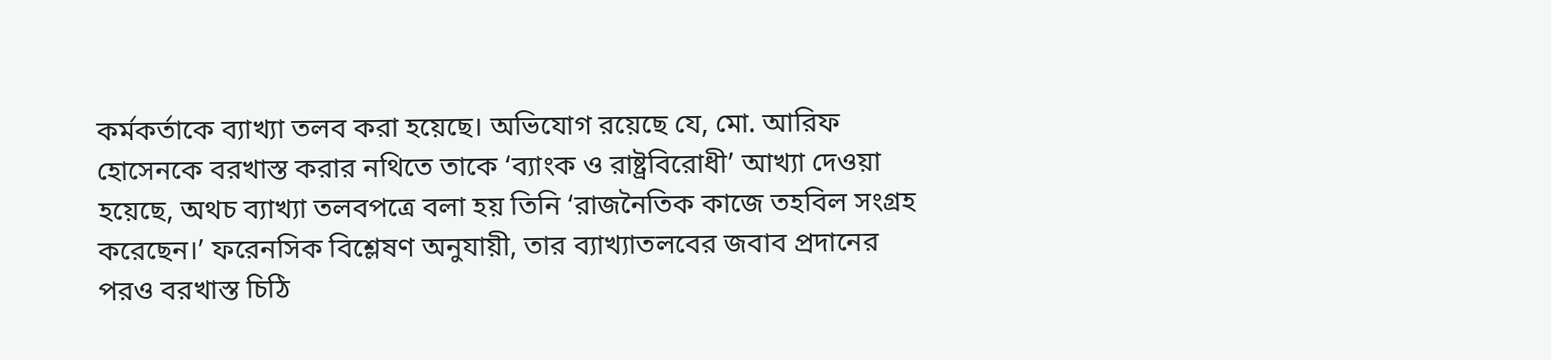কর্মকর্তাকে ব্যাখ্যা তলব করা হয়েছে। অভিযোগ রয়েছে যে, মো. আরিফ হোসেনকে বরখাস্ত করার নথিতে তাকে ‘ব্যাংক ও রাষ্ট্রবিরোধী’ আখ্যা দেওয়া হয়েছে, অথচ ব্যাখ্যা তলবপত্রে বলা হয় তিনি ‘রাজনৈতিক কাজে তহবিল সংগ্রহ করেছেন।’ ফরেনসিক বিশ্লেষণ অনুযায়ী, তার ব্যাখ্যাতলবের জবাব প্রদানের পরও বরখাস্ত চিঠি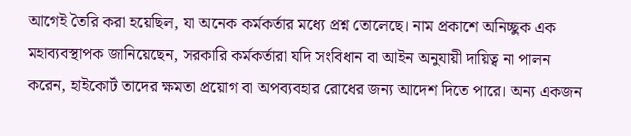আগেই তৈরি করা হয়েছিল, যা অনেক কর্মকর্তার মধ্যে প্রশ্ন তোলেছে। নাম প্রকাশে অনিচ্ছুক এক মহাব্যবস্থাপক জানিয়েছেন, সরকারি কর্মকর্তারা যদি সংবিধান বা আইন অনুযায়ী দায়িত্ব না পালন করেন, হাইকোর্ট তাদের ক্ষমতা প্রয়োগ বা অপব্যবহার রোধের জন্য আদেশ দিতে পারে। অন্য একজন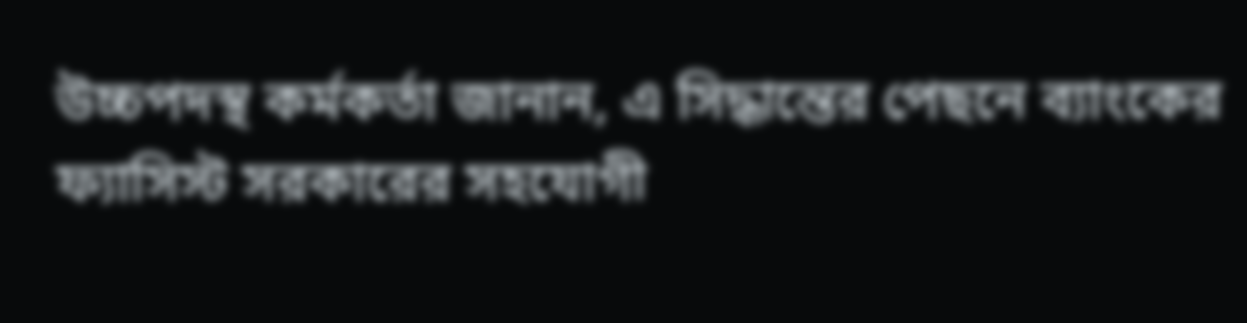উচ্চপদস্থ কর্মকর্তা জানান, এ সিদ্ধান্তের পেছনে ব্যাংকের ফ্যাসিস্ট সরকারের সহযোগী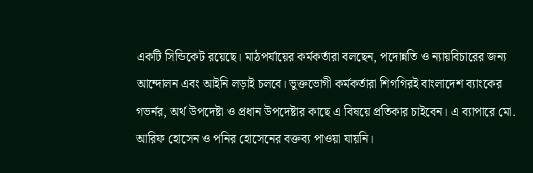একটি সিন্ডিকেট রয়েছে। মাঠপর্যায়ের কর্মকর্তারা বলছেন, পদোন্নতি ও ন্যায়বিচারের জন্য আন্দোলন এবং আইনি লড়াই চলবে। ভুক্তভোগী কর্মকর্তারা শিগগিরই বাংলাদেশ ব্যাংকের গভর্নর, অর্থ উপদেষ্টা ও প্রধান উপদেষ্টার কাছে এ বিষয়ে প্রতিকার চাইবেন। এ ব্যাপারে মো. আরিফ হোসেন ও পনির হোসেনের বক্তব্য পাওয়া যায়নি।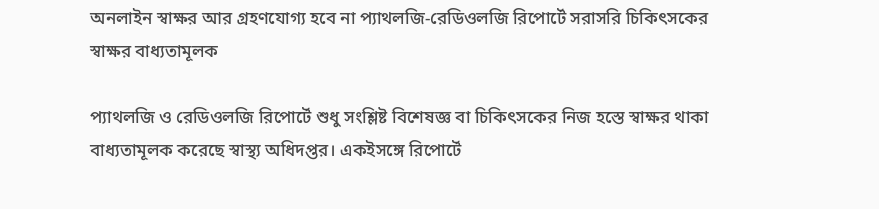অনলাইন স্বাক্ষর আর গ্রহণযোগ্য হবে না প্যাথলজি-রেডিওলজি রিপোর্টে সরাসরি চিকিৎসকের স্বাক্ষর বাধ্যতামূলক

প্যাথলজি ও রেডিওলজি রিপোর্টে শুধু সংশ্লিষ্ট বিশেষজ্ঞ বা চিকিৎসকের নিজ হস্তে স্বাক্ষর থাকা বাধ্যতামূলক করেছে স্বাস্থ্য অধিদপ্তর। একইসঙ্গে রিপোর্টে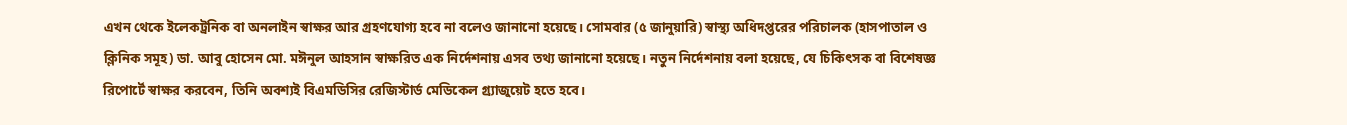এখন থেকে ইলেকট্রনিক বা অনলাইন স্বাক্ষর আর গ্রহণযোগ্য হবে না বলেও জানানো হয়েছে। সোমবার (৫ জানুয়ারি) স্বাস্থ্য অধিদপ্তরের পরিচালক (হাসপাতাল ও ক্লিনিক সমূহ) ডা. আবু হোসেন মো. মঈনুল আহসান স্বাক্ষরিত এক নির্দেশনায় এসব তথ্য জানানো হয়েছে। নতুন নির্দেশনায় বলা হয়েছে, যে চিকিৎসক বা বিশেষজ্ঞ রিপোর্টে স্বাক্ষর করবেন, তিনি অবশ্যই বিএমডিসির রেজিস্টার্ড মেডিকেল গ্র্যাজুয়েট হতে হবে।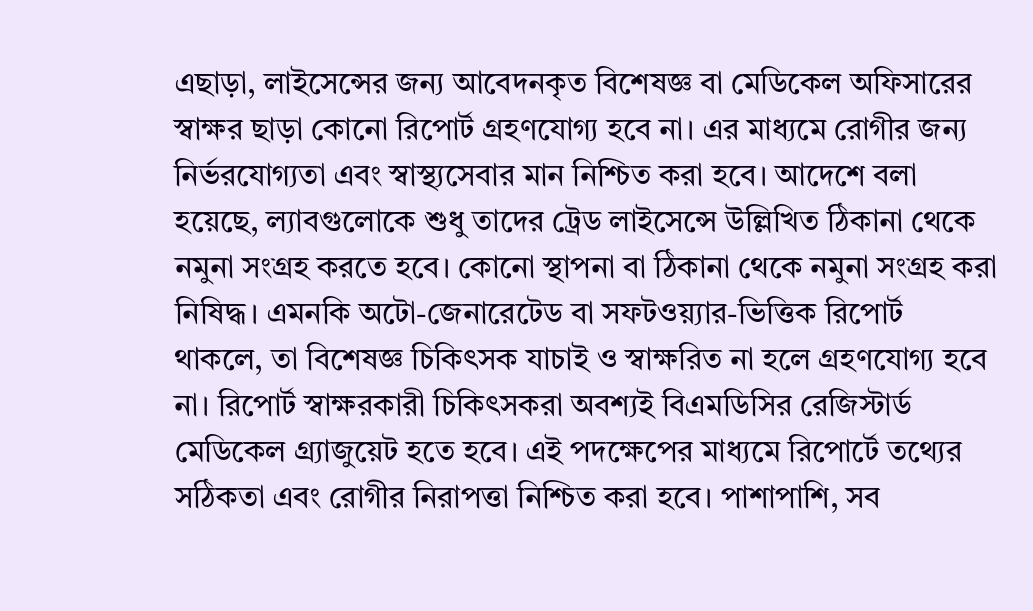এছাড়া, লাইসেন্সের জন্য আবেদনকৃত বিশেষজ্ঞ বা মেডিকেল অফিসারের স্বাক্ষর ছাড়া কোনো রিপোর্ট গ্রহণযোগ্য হবে না। এর মাধ্যমে রোগীর জন্য নির্ভরযোগ্যতা এবং স্বাস্থ্যসেবার মান নিশ্চিত করা হবে। আদেশে বলা হয়েছে, ল্যাবগুলোকে শুধু তাদের ট্রেড লাইসেন্সে উল্লিখিত ঠিকানা থেকে নমুনা সংগ্রহ করতে হবে। কোনো স্থাপনা বা ঠিকানা থেকে নমুনা সংগ্রহ করা নিষিদ্ধ। এমনকি অটো-জেনারেটেড বা সফটওয়্যার-ভিত্তিক রিপোর্ট থাকলে, তা বিশেষজ্ঞ চিকিৎসক যাচাই ও স্বাক্ষরিত না হলে গ্রহণযোগ্য হবে না। রিপোর্ট স্বাক্ষরকারী চিকিৎসকরা অবশ্যই বিএমডিসির রেজিস্টার্ড মেডিকেল গ্র্যাজুয়েট হতে হবে। এই পদক্ষেপের মাধ্যমে রিপোর্টে তথ্যের সঠিকতা এবং রোগীর নিরাপত্তা নিশ্চিত করা হবে। পাশাপাশি, সব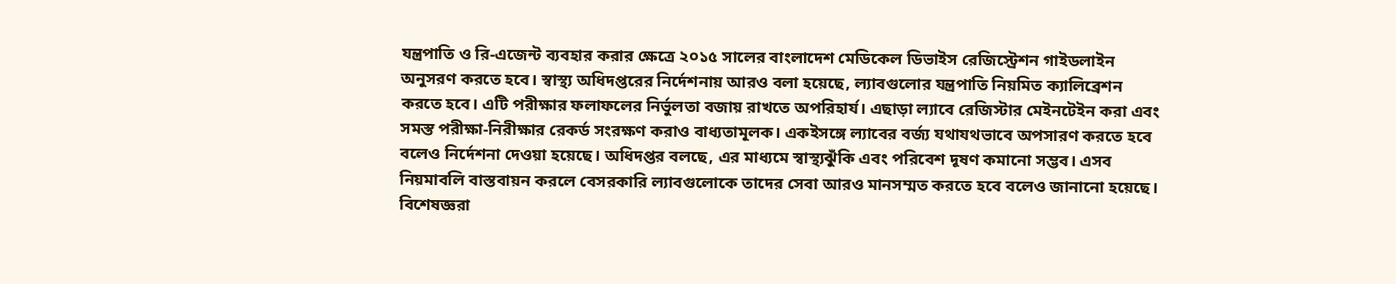যন্ত্রপাতি ও রি-এজেন্ট ব্যবহার করার ক্ষেত্রে ২০১৫ সালের বাংলাদেশ মেডিকেল ডিভাইস রেজিস্ট্রেশন গাইডলাইন অনুসরণ করতে হবে। স্বাস্থ্য অধিদপ্তরের নির্দেশনায় আরও বলা হয়েছে, ল্যাবগুলোর যন্ত্রপাতি নিয়মিত ক্যালিব্রেশন করতে হবে। এটি পরীক্ষার ফলাফলের নির্ভুলতা বজায় রাখতে অপরিহার্য। এছাড়া ল্যাবে রেজিস্টার মেইনটেইন করা এবং সমস্ত পরীক্ষা-নিরীক্ষার রেকর্ড সংরক্ষণ করাও বাধ্যতামূলক। একইসঙ্গে ল্যাবের বর্জ্য যথাযথভাবে অপসারণ করতে হবে বলেও নির্দেশনা দেওয়া হয়েছে। অধিদপ্তর বলছে, এর মাধ্যমে স্বাস্থ্যঝুঁকি এবং পরিবেশ দূষণ কমানো সম্ভব। এসব নিয়মাবলি বাস্তবায়ন করলে বেসরকারি ল্যাবগুলোকে তাদের সেবা আরও মানসম্মত করতে হবে বলেও জানানো হয়েছে। বিশেষজ্ঞরা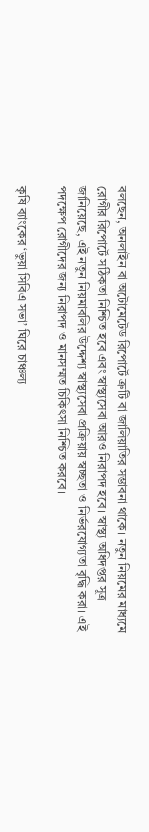বলছেন, অনলাইন বা অটোমেটেড রিপোর্টে ত্রুটি বা জালিয়াতির সম্ভাবনা থাকে। নতুন নিয়মের মাধ্যমে রোগীর রিপোর্টে সঠিকতা নিশ্চিত হবে এবং স্বাস্থ্যসেবা আরও নিরাপদ হবে। স্বাস্থ্য অধিদপ্তর সূত্র জানিয়েছে, এই নতুন নিয়মাবলির উদ্দেশ্য স্বাস্থ্যসেবা প্রক্রিয়ায় স্বচ্ছতা ও নির্ভরযোগ্যতা বৃদ্ধি করা। এই পদক্ষেপ রোগীদের জন্য নিরাপদ ও মানসম্মত চিকিৎসা নিশ্চিত করবে।

কৃষি ব্যাংকের ‘ভুয়া সিবিএ সভা’ ঘিরে চাঞ্চল্য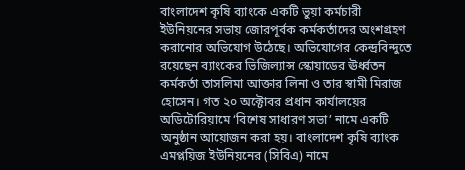বাংলাদেশ কৃষি ব্যাংকে একটি ভুয়া কর্মচারী ইউনিয়নের সভায় জোরপূর্বক কর্মকর্তাদের অংশগ্রহণ করানোর অভিযোগ উঠেছে। অভিযোগের কেন্দ্রবিন্দুতে রয়েছেন ব্যাংকের ভিজিল্যান্স স্কোয়াডের ঊর্ধ্বতন কর্মকর্তা তাসলিমা আক্তার লিনা ও তার স্বামী মিরাজ হোসেন। গত ২০ অক্টোবর প্রধান কার্যালয়ের অডিটোরিয়ামে ‘বিশেষ সাধারণ সভা’ নামে একটি অনুষ্ঠান আয়োজন করা হয়। বাংলাদেশ কৃষি ব্যাংক এমপ্লয়িজ ইউনিয়নের (সিবিএ) নামে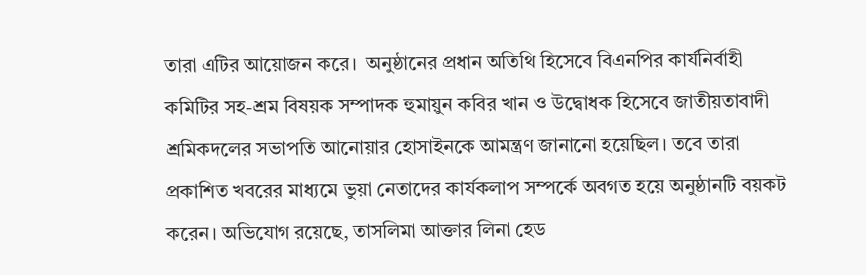তারা এটির আয়োজন করে।  অনুষ্ঠানের প্রধান অতিথি হিসেবে বিএনপির কার্যনির্বাহী কমিটির সহ-শ্রম বিষয়ক সম্পাদক হুমায়ুন কবির খান ও উদ্বোধক হিসেবে জাতীয়তাবাদী শ্রমিকদলের সভাপতি আনোয়ার হোসাইনকে আমন্ত্রণ জানানো হয়েছিল। তবে তারা প্রকাশিত খবরের মাধ্যমে ভুয়া নেতাদের কার্যকলাপ সম্পর্কে অবগত হয়ে অনুষ্ঠানটি বয়কট করেন। অভিযোগ রয়েছে, তাসলিমা আক্তার লিনা হেড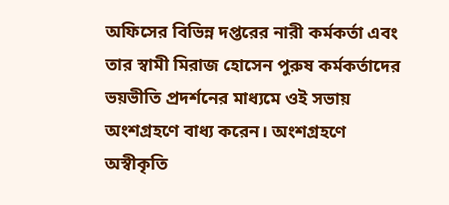অফিসের বিভিন্ন দপ্তরের নারী কর্মকর্তা এবং তার স্বামী মিরাজ হোসেন পুরুষ কর্মকর্তাদের ভয়ভীতি প্রদর্শনের মাধ্যমে ওই সভায় অংশগ্রহণে বাধ্য করেন। অংশগ্রহণে অস্বীকৃতি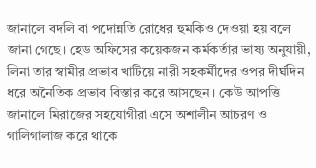জানালে বদলি বা পদোন্নতি রোধের হুমকিও দেওয়া হয় বলে জানা গেছে। হেড অফিসের কয়েকজন কর্মকর্তার ভাষ্য অনুযায়ী, লিনা তার স্বামীর প্রভাব খাটিয়ে নারী সহকর্মীদের ওপর দীর্ঘদিন ধরে অনৈতিক প্রভাব বিস্তার করে আসছেন। কেউ আপত্তি জানালে মিরাজের সহযোগীরা এসে অশালীন আচরণ ও গালিগালাজ করে থাকে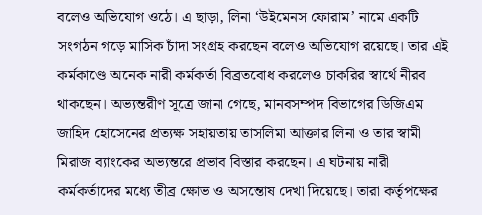বলেও অভিযোগ ওঠে। এ ছাড়া, লিনা ‘উইমেনস ফোরাম’ নামে একটি সংগঠন গড়ে মাসিক চাঁদা সংগ্রহ করছেন বলেও অভিযোগ রয়েছে। তার এই কর্মকাণ্ডে অনেক নারী কর্মকর্তা বিব্রতবোধ করলেও চাকরির স্বার্থে নীরব থাকছেন। অভ্যন্তরীণ সূত্রে জানা গেছে, মানবসম্পদ বিভাগের ডিজিএম জাহিদ হোসেনের প্রত্যক্ষ সহায়তায় তাসলিমা আক্তার লিনা ও তার স্বামী মিরাজ ব্যাংকের অভ্যন্তরে প্রভাব বিস্তার করছেন। এ ঘটনায় নারী কর্মকর্তাদের মধ্যে তীব্র ক্ষোভ ও অসন্তোষ দেখা দিয়েছে। তারা কর্তৃপক্ষের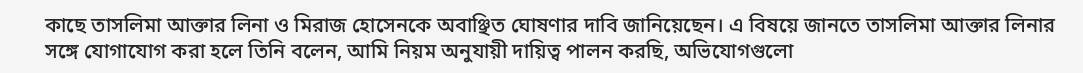কাছে তাসলিমা আক্তার লিনা ও মিরাজ হোসেনকে অবাঞ্ছিত ঘোষণার দাবি জানিয়েছেন। এ বিষয়ে জানতে তাসলিমা আক্তার লিনার সঙ্গে যোগাযোগ করা হলে তিনি বলেন, আমি নিয়ম অনুযায়ী দায়িত্ব পালন করছি, অভিযোগগুলো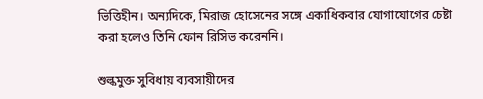ভিত্তিহীন। অন্যদিকে, মিরাজ হোসেনের সঙ্গে একাধিকবার যোগাযোগের চেষ্টা করা হলেও তিনি ফোন রিসিভ করেননি।

শুল্কমুক্ত সুবিধায় ব্যবসায়ীদের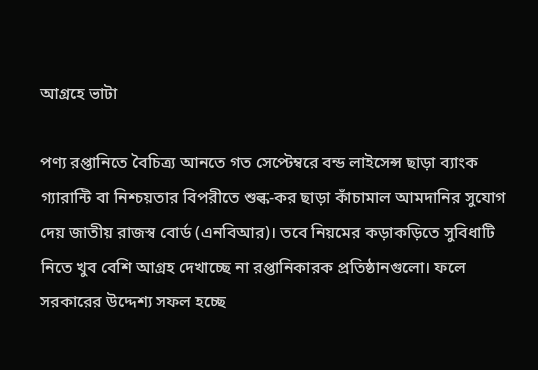আগ্রহে ভাটা

পণ্য রপ্তানিতে বৈচিত্র্য আনতে গত সেপ্টেম্বরে বন্ড লাইসেন্স ছাড়া ব্যাংক গ্যারান্টি বা নিশ্চয়তার বিপরীতে শুল্ক-কর ছাড়া কাঁচামাল আমদানির সুযোগ দেয় জাতীয় রাজস্ব বোর্ড (এনবিআর)। তবে নিয়মের কড়াকড়িতে সুবিধাটি নিতে খুব বেশি আগ্রহ দেখাচ্ছে না রপ্তানিকারক প্রতিষ্ঠানগুলো। ফলে সরকারের উদ্দেশ্য সফল হচ্ছে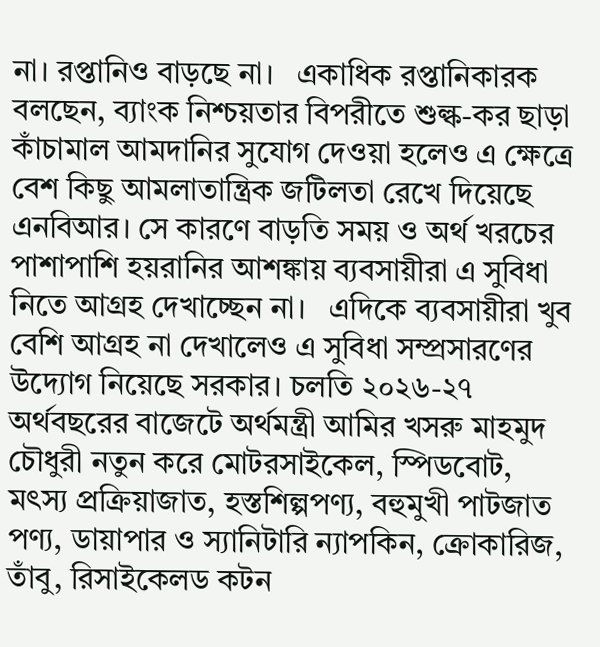না। রপ্তানিও বাড়ছে না।   একাধিক রপ্তানিকারক বলছেন, ব্যাংক নিশ্চয়তার বিপরীতে শুল্ক-কর ছাড়া কাঁচামাল আমদানির সুযোগ দেওয়া হলেও এ ক্ষেত্রে বেশ কিছু আমলাতান্ত্রিক জটিলতা রেখে দিয়েছে এনবিআর। সে কারণে বাড়তি সময় ও অর্থ খরচের পাশাপাশি হয়রানির আশঙ্কায় ব্যবসায়ীরা এ সুবিধা নিতে আগ্রহ দেখাচ্ছেন না।   এদিকে ব্যবসায়ীরা খুব বেশি আগ্রহ না দেখালেও এ সুবিধা সম্প্রসারণের উদ্যোগ নিয়েছে সরকার। চলতি ২০২৬-২৭ অর্থবছরের বাজেটে অর্থমন্ত্রী আমির খসরু মাহমুদ চৌধুরী নতুন করে মোটরসাইকেল, স্পিডবোট, মৎস্য প্রক্রিয়াজাত, হস্তশিল্পপণ্য, বহুমুখী পাটজাত পণ্য, ডায়াপার ও স্যানিটারি ন্যাপকিন, ক্রোকারিজ, তাঁবু, রিসাইকেলড কটন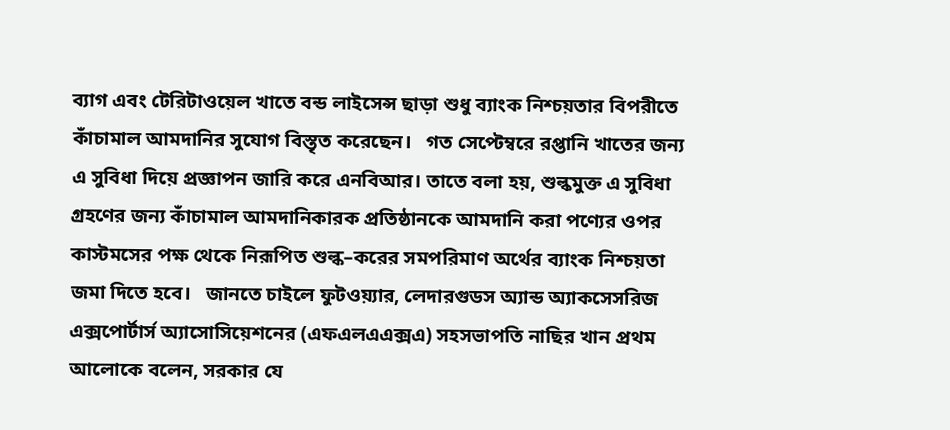ব্যাগ এবং টেরিটাওয়েল খাতে বন্ড লাইসেন্স ছাড়া শুধু ব্যাংক নিশ্চয়তার বিপরীতে কাঁচামাল আমদানির সুযোগ বিস্তৃত করেছেন।   গত সেপ্টেম্বরে রপ্তানি খাতের জন্য এ সুবিধা দিয়ে প্রজ্ঞাপন জারি করে এনবিআর। তাতে বলা হয়, শুল্কমুক্ত এ সুবিধা গ্রহণের জন্য কাঁচামাল আমদানিকারক প্রতিষ্ঠানকে আমদানি করা পণ্যের ওপর কাস্টমসের পক্ষ থেকে নিরূপিত শুল্ক–করের সমপরিমাণ অর্থের ব্যাংক নিশ্চয়তা জমা দিতে হবে।   জানতে চাইলে ফুটওয়্যার, লেদারগুডস অ্যান্ড অ্যাকসেসরিজ এক্সপোর্টার্স অ্যাসোসিয়েশনের (এফএলএএক্সএ) সহসভাপতি নাছির খান প্রথম আলোকে বলেন, সরকার যে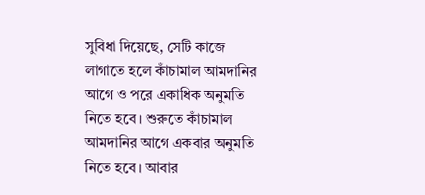সুবিধা দিয়েছে, সেটি কাজে লাগাতে হলে কাঁচামাল আমদানির আগে ও পরে একাধিক অনুমতি নিতে হবে। শুরুতে কাঁচামাল আমদানির আগে একবার অনুমতি নিতে হবে। আবার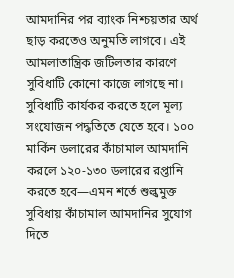আমদানির পর ব্যাংক নিশ্চয়তার অর্থ ছাড় করতেও অনুমতি লাগবে। এই আমলাতান্ত্রিক জটিলতার কারণে সুবিধাটি কোনো কাজে লাগছে না। সুবিধাটি কার্যকর করতে হলে মূল্য সংযোজন পদ্ধতিতে যেতে হবে। ১০০ মার্কিন ডলারের কাঁচামাল আমদানি করলে ১২০-১৩০ ডলারের রপ্তানি করতে হবে—এমন শর্তে শুল্কমুক্ত সুবিধায় কাঁচামাল আমদানির সুযোগ দিতে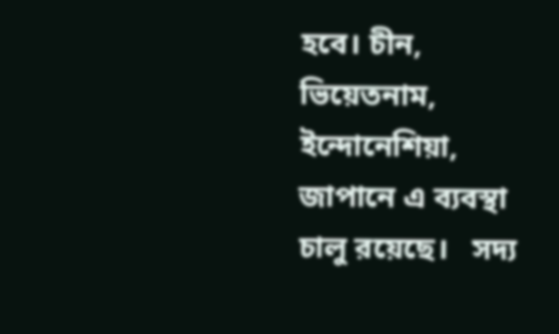হবে। চীন, ভিয়েতনাম, ইন্দোনেশিয়া, জাপানে এ ব্যবস্থা চালু রয়েছে।   সদ্য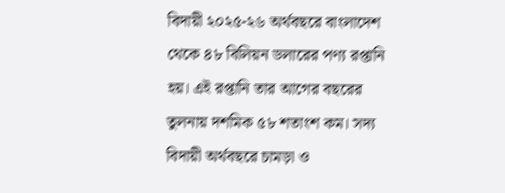বিদায়ী ২০২৫-২৬ অর্থবছরে বাংলাদেশ থেকে ৪৮ বিলিয়ন ডলারের পণ্য রপ্তানি হয়। এই রপ্তানি তার আগের বছরের তুলনায় দশমিক ৫৮ শতাংশ কম। সদ্য বিদায়ী অর্থবছরে চামড়া ও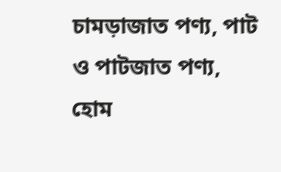চামড়াজাত পণ্য, পাট ও পাটজাত পণ্য, হোম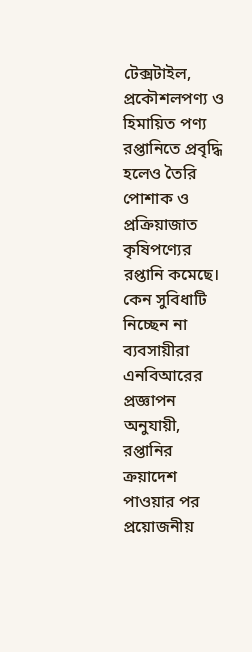টেক্সটাইল, প্রকৌশলপণ্য ও হিমায়িত পণ্য রপ্তানিতে প্রবৃদ্ধি হলেও তৈরি পোশাক ও প্রক্রিয়াজাত কৃষিপণ্যের রপ্তানি কমেছে।   কেন সুবিধাটি নিচ্ছেন না ব্যবসায়ীরা এনবিআরের প্রজ্ঞাপন অনুযায়ী, রপ্তানির ক্রয়াদেশ পাওয়ার পর প্রয়োজনীয়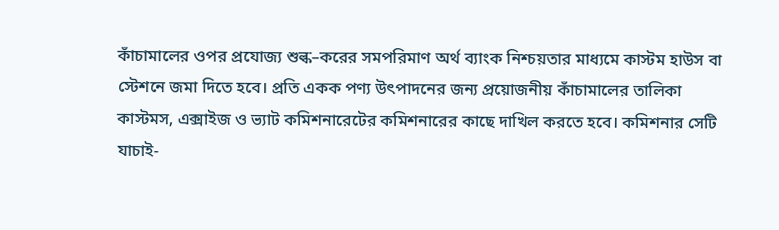কাঁচামালের ওপর প্রযোজ্য শুল্ক–করের সমপরিমাণ অর্থ ব্যাংক নিশ্চয়তার মাধ্যমে কাস্টম হাউস বা স্টেশনে জমা দিতে হবে। প্রতি একক পণ্য উৎপাদনের জন্য প্রয়োজনীয় কাঁচামালের তালিকা কাস্টমস, এক্সাইজ ও ভ্যাট কমিশনারেটের কমিশনারের কাছে দাখিল করতে হবে। কমিশনার সেটি যাচাই-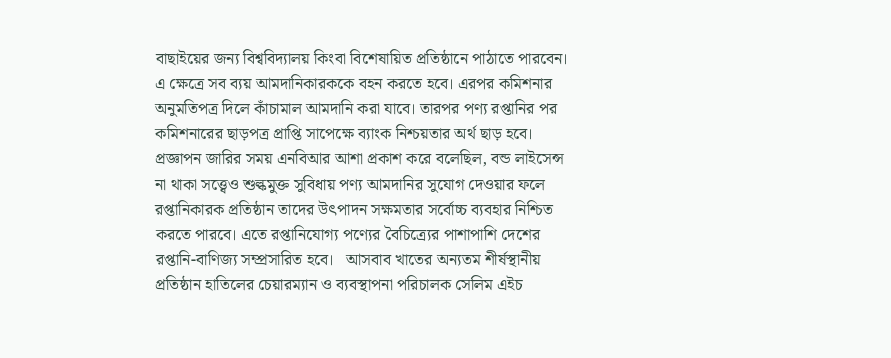বাছাইয়ের জন্য বিশ্ববিদ্যালয় কিংবা বিশেষায়িত প্রতিষ্ঠানে পাঠাতে পারবেন। এ ক্ষেত্রে সব ব্যয় আমদানিকারককে বহন করতে হবে। এরপর কমিশনার অনুমতিপত্র দিলে কাঁচামাল আমদানি করা যাবে। তারপর পণ্য রপ্তানির পর কমিশনারের ছাড়পত্র প্রাপ্তি সাপেক্ষে ব্যাংক নিশ্চয়তার অর্থ ছাড় হবে।   প্রজ্ঞাপন জারির সময় এনবিআর আশা প্রকাশ করে বলেছিল, বন্ড লাইসেন্স না থাকা সত্ত্বেও শুল্কমুক্ত সুবিধায় পণ্য আমদানির সুযোগ দেওয়ার ফলে রপ্তানিকারক প্রতিষ্ঠান তাদের উৎপাদন সক্ষমতার সর্বোচ্চ ব্যবহার নিশ্চিত করতে পারবে। এতে রপ্তানিযোগ্য পণ্যের বৈচিত্র্যের পাশাপাশি দেশের রপ্তানি-বাণিজ্য সম্প্রসারিত হবে।   আসবাব খাতের অন্যতম শীর্ষস্থানীয় প্রতিষ্ঠান হাতিলের চেয়ারম্যান ও ব্যবস্থাপনা পরিচালক সেলিম এইচ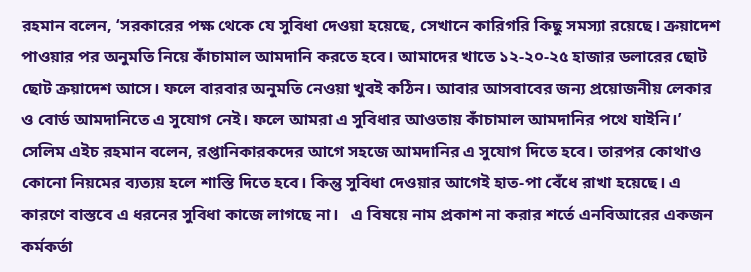রহমান বলেন, ‘সরকারের পক্ষ থেকে যে সুবিধা দেওয়া হয়েছে, সেখানে কারিগরি কিছু সমস্যা রয়েছে। ক্রয়াদেশ পাওয়ার পর অনুমতি নিয়ে কাঁচামাল আমদানি করতে হবে। আমাদের খাতে ১২-২০-২৫ হাজার ডলারের ছোট ছোট ক্রয়াদেশ আসে। ফলে বারবার অনুমতি নেওয়া খুবই কঠিন। আবার আসবাবের জন্য প্রয়োজনীয় লেকার ও বোর্ড আমদানিতে এ সুযোগ নেই। ফলে আমরা এ সুবিধার আওতায় কাঁচামাল আমদানির পথে যাইনি।’   সেলিম এইচ রহমান বলেন, রপ্তানিকারকদের আগে সহজে আমদানির এ সুযোগ দিতে হবে। তারপর কোথাও কোনো নিয়মের ব্যত্যয় হলে শাস্তি দিতে হবে। কিন্তু সুবিধা দেওয়ার আগেই হাত-পা বেঁধে রাখা হয়েছে। এ কারণে বাস্তবে এ ধরনের সুবিধা কাজে লাগছে না।   এ বিষয়ে নাম প্রকাশ না করার শর্তে এনবিআরের একজন কর্মকর্তা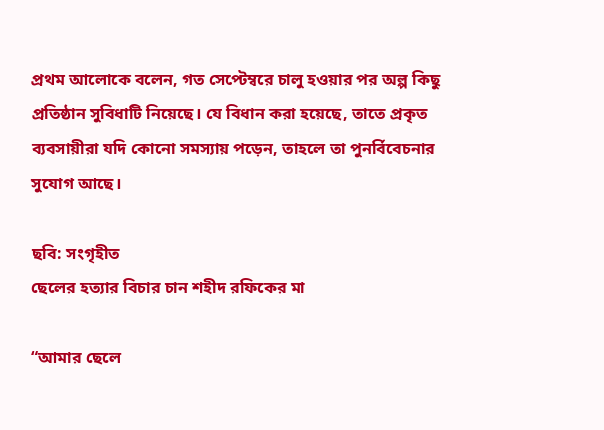প্রথম আলোকে বলেন, গত সেপ্টেম্বরে চালু হওয়ার পর অল্প কিছু প্রতিষ্ঠান সুবিধাটি নিয়েছে। যে বিধান করা হয়েছে, তাতে প্রকৃত ব্যবসায়ীরা যদি কোনো সমস্যায় পড়েন, তাহলে তা পুনর্বিবেচনার সুযোগ আছে।

ছবি: সংগৃহীত
ছেলের হত্যার বিচার চান শহীদ রফিকের মা

“আমার ছেলে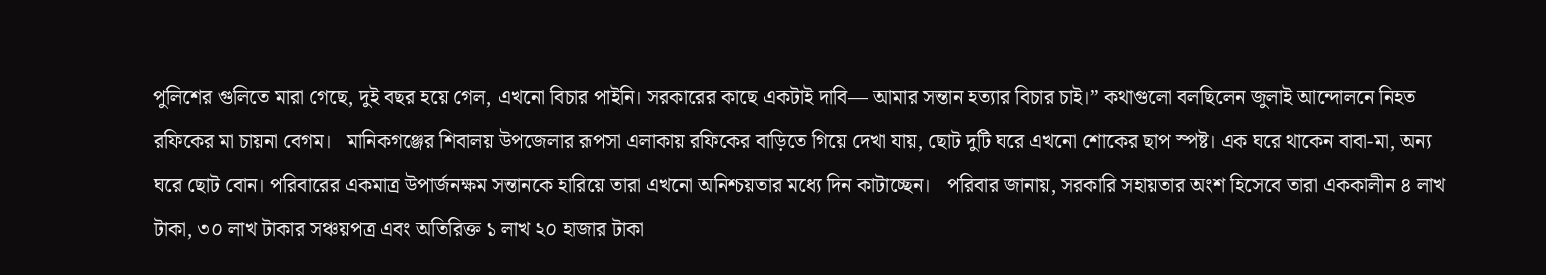পুলিশের গুলিতে মারা গেছে, দুই বছর হয়ে গেল, এখনো বিচার পাইনি। সরকারের কাছে একটাই দাবি— আমার সন্তান হত্যার বিচার চাই।” কথাগুলো বলছিলেন জুলাই আন্দোলনে নিহত রফিকের মা চায়না বেগম।   মানিকগঞ্জের শিবালয় উপজেলার রূপসা এলাকায় রফিকের বাড়িতে গিয়ে দেখা যায়, ছোট দুটি ঘরে এখনো শোকের ছাপ স্পষ্ট। এক ঘরে থাকেন বাবা-মা, অন্য ঘরে ছোট বোন। পরিবারের একমাত্র উপার্জনক্ষম সন্তানকে হারিয়ে তারা এখনো অনিশ্চয়তার মধ্যে দিন কাটাচ্ছেন।   পরিবার জানায়, সরকারি সহায়তার অংশ হিসেবে তারা এককালীন ৪ লাখ টাকা, ৩০ লাখ টাকার সঞ্চয়পত্র এবং অতিরিক্ত ১ লাখ ২০ হাজার টাকা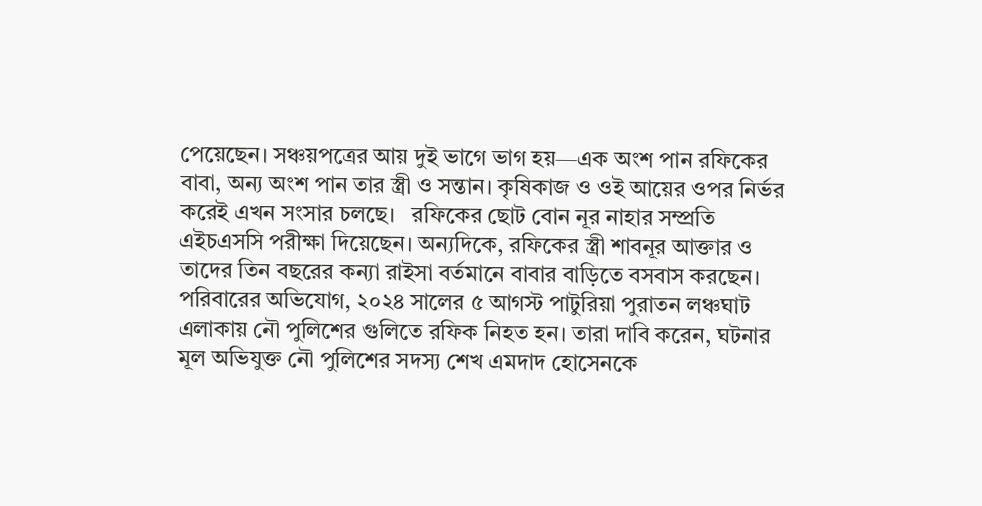পেয়েছেন। সঞ্চয়পত্রের আয় দুই ভাগে ভাগ হয়—এক অংশ পান রফিকের বাবা, অন্য অংশ পান তার স্ত্রী ও সন্তান। কৃষিকাজ ও ওই আয়ের ওপর নির্ভর করেই এখন সংসার চলছে।   রফিকের ছোট বোন নূর নাহার সম্প্রতি এইচএসসি পরীক্ষা দিয়েছেন। অন্যদিকে, রফিকের স্ত্রী শাবনূর আক্তার ও তাদের তিন বছরের কন্যা রাইসা বর্তমানে বাবার বাড়িতে বসবাস করছেন।   পরিবারের অভিযোগ, ২০২৪ সালের ৫ আগস্ট পাটুরিয়া পুরাতন লঞ্চঘাট এলাকায় নৌ পুলিশের গুলিতে রফিক নিহত হন। তারা দাবি করেন, ঘটনার মূল অভিযুক্ত নৌ পুলিশের সদস্য শেখ এমদাদ হোসেনকে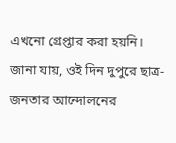এখনো গ্রেপ্তার করা হয়নি।   জানা যায়, ওই দিন দুপুরে ছাত্র-জনতার আন্দোলনের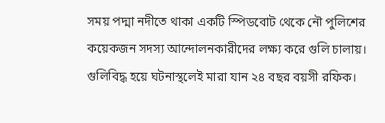সময় পদ্মা নদীতে থাকা একটি স্পিডবোট থেকে নৌ পুলিশের কয়েকজন সদস্য আন্দোলনকারীদের লক্ষ্য করে গুলি চালায়। গুলিবিদ্ধ হয়ে ঘটনাস্থলেই মারা যান ২৪ বছর বয়সী রফিক।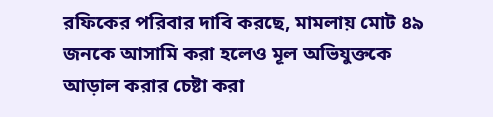রফিকের পরিবার দাবি করছে, মামলায় মোট ৪৯ জনকে আসামি করা হলেও মূল অভিযুক্তকে আড়াল করার চেষ্টা করা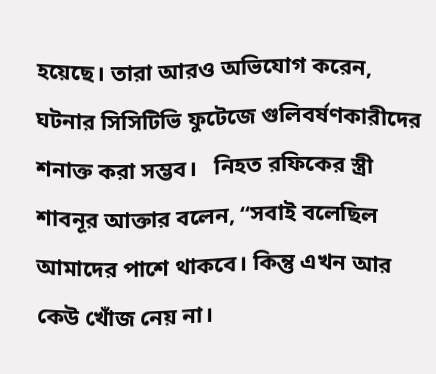হয়েছে। তারা আরও অভিযোগ করেন, ঘটনার সিসিটিভি ফুটেজে গুলিবর্ষণকারীদের শনাক্ত করা সম্ভব।   নিহত রফিকের স্ত্রী শাবনূর আক্তার বলেন, “সবাই বলেছিল আমাদের পাশে থাকবে। কিন্তু এখন আর কেউ খোঁজ নেয় না।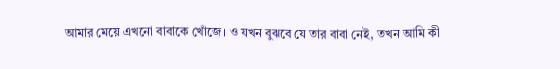আমার মেয়ে এখনো বাবাকে খোঁজে। ও যখন বুঝবে যে তার বাবা নেই, তখন আমি কী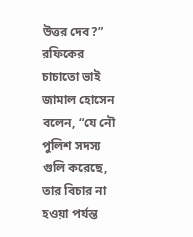উত্তর দেব?”   রফিকের চাচাতো ভাই জামাল হোসেন বলেন, “যে নৌ পুলিশ সদস্য গুলি করেছে, তার বিচার না হওয়া পর্যন্ত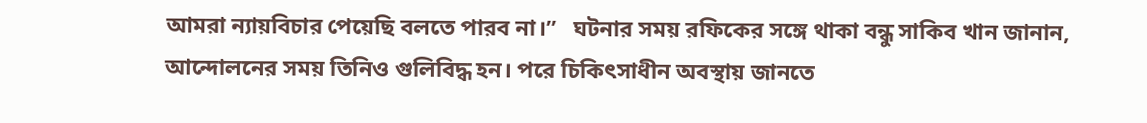আমরা ন্যায়বিচার পেয়েছি বলতে পারব না।”   ঘটনার সময় রফিকের সঙ্গে থাকা বন্ধু সাকিব খান জানান, আন্দোলনের সময় তিনিও গুলিবিদ্ধ হন। পরে চিকিৎসাধীন অবস্থায় জানতে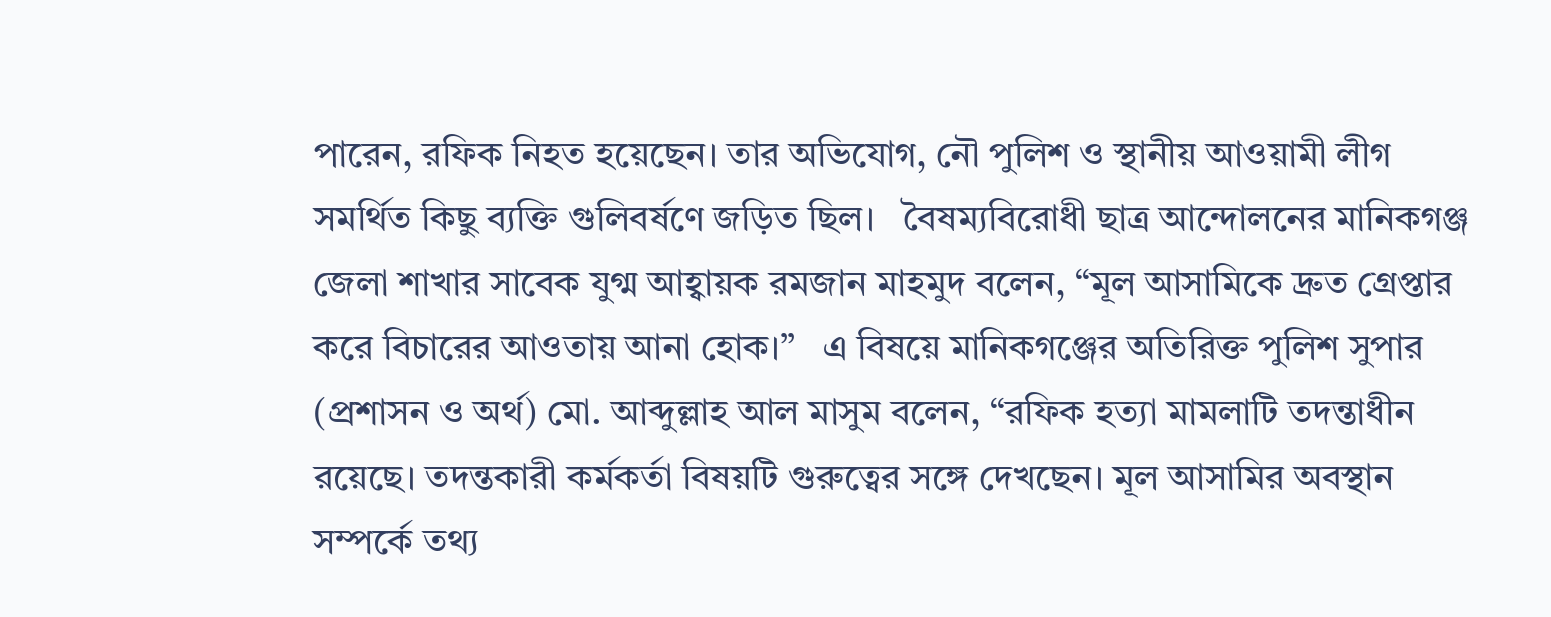পারেন, রফিক নিহত হয়েছেন। তার অভিযোগ, নৌ পুলিশ ও স্থানীয় আওয়ামী লীগ সমর্থিত কিছু ব্যক্তি গুলিবর্ষণে জড়িত ছিল।   বৈষম্যবিরোধী ছাত্র আন্দোলনের মানিকগঞ্জ জেলা শাখার সাবেক যুগ্ম আহ্বায়ক রমজান মাহমুদ বলেন, “মূল আসামিকে দ্রুত গ্রেপ্তার করে বিচারের আওতায় আনা হোক।”   এ বিষয়ে মানিকগঞ্জের অতিরিক্ত পুলিশ সুপার (প্রশাসন ও অর্থ) মো. আব্দুল্লাহ আল মাসুম বলেন, “রফিক হত্যা মামলাটি তদন্তাধীন রয়েছে। তদন্তকারী কর্মকর্তা বিষয়টি গুরুত্বের সঙ্গে দেখছেন। মূল আসামির অবস্থান সম্পর্কে তথ্য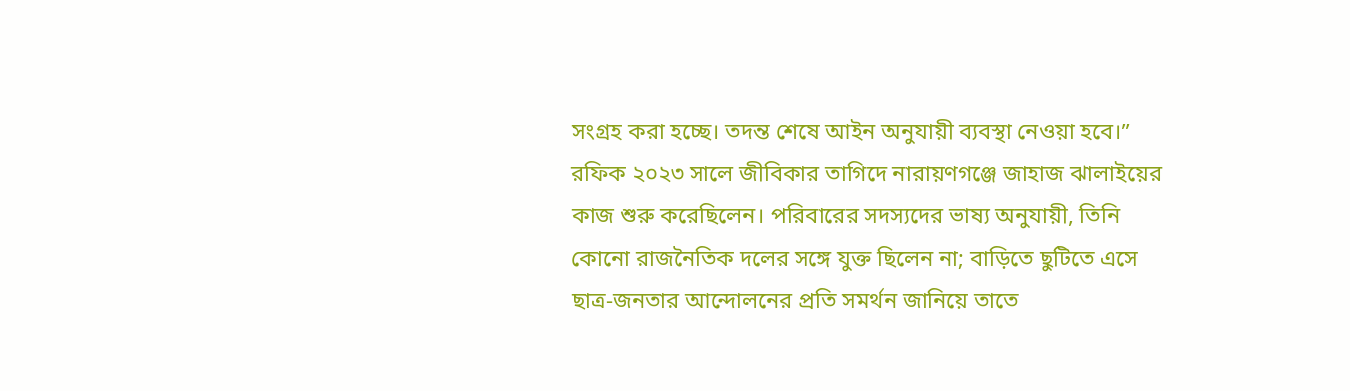সংগ্রহ করা হচ্ছে। তদন্ত শেষে আইন অনুযায়ী ব্যবস্থা নেওয়া হবে।”   রফিক ২০২৩ সালে জীবিকার তাগিদে নারায়ণগঞ্জে জাহাজ ঝালাইয়ের কাজ শুরু করেছিলেন। পরিবারের সদস্যদের ভাষ্য অনুযায়ী, তিনি কোনো রাজনৈতিক দলের সঙ্গে যুক্ত ছিলেন না; বাড়িতে ছুটিতে এসে ছাত্র-জনতার আন্দোলনের প্রতি সমর্থন জানিয়ে তাতে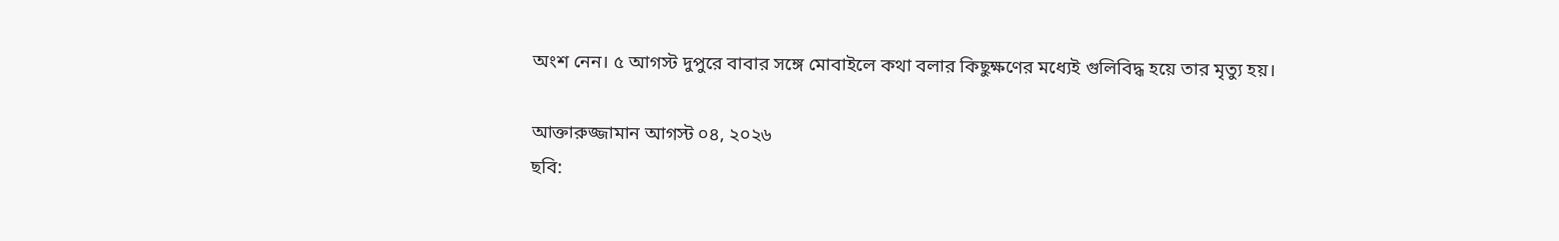অংশ নেন। ৫ আগস্ট দুপুরে বাবার সঙ্গে মোবাইলে কথা বলার কিছুক্ষণের মধ্যেই গুলিবিদ্ধ হয়ে তার মৃত্যু হয়।

আক্তারুজ্জামান আগস্ট ০৪, ২০২৬
ছবি: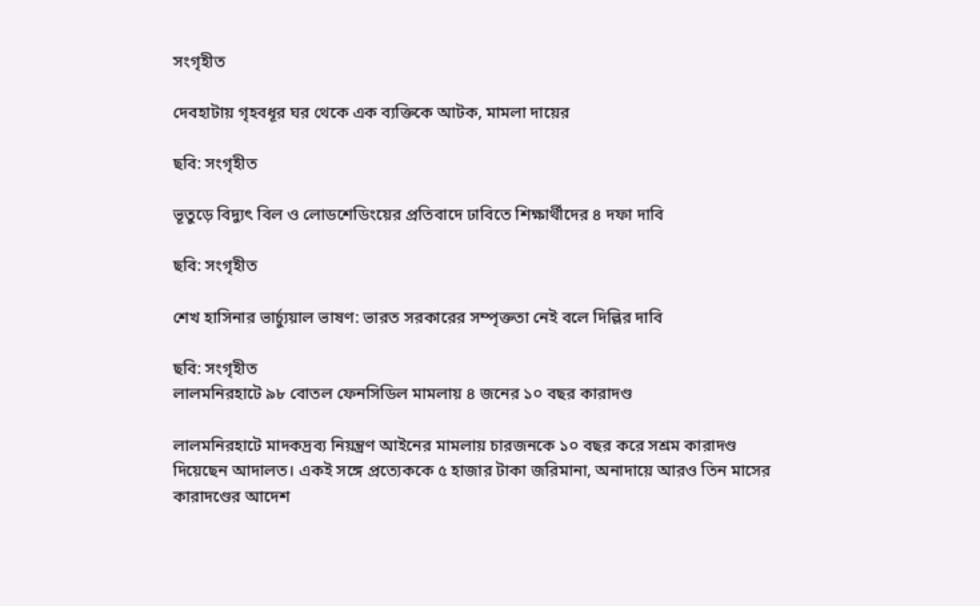সংগৃহীত

দেবহাটায় গৃহবধূর ঘর থেকে এক ব্যক্তিকে আটক, মামলা দায়ের

ছবি: সংগৃহীত

ভূতুড়ে বিদ্যুৎ বিল ও লোডশেডিংয়ের প্রতিবাদে ঢাবিতে শিক্ষার্থীদের ৪ দফা দাবি

ছবি: সংগৃহীত

শেখ হাসিনার ভার্চ্যুয়াল ভাষণ: ভারত সরকারের সম্পৃক্ততা নেই বলে দিল্লির দাবি

ছবি: সংগৃহীত
লালমনিরহাটে ৯৮ বোতল ফেনসিডিল মামলায় ৪ জনের ১০ বছর কারাদণ্ড

লালমনিরহাটে মাদকদ্রব্য নিয়ন্ত্রণ আইনের মামলায় চারজনকে ১০ বছর করে সশ্রম কারাদণ্ড দিয়েছেন আদালত। একই সঙ্গে প্রত্যেককে ৫ হাজার টাকা জরিমানা, অনাদায়ে আরও তিন মাসের কারাদণ্ডের আদেশ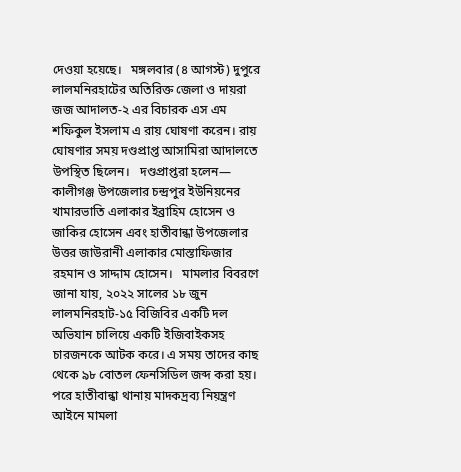দেওয়া হয়েছে।   মঙ্গলবার (৪ আগস্ট) দুপুরে লালমনিরহাটের অতিরিক্ত জেলা ও দায়রা জজ আদালত-২ এর বিচারক এস এম শফিকুল ইসলাম এ রায় ঘোষণা করেন। রায় ঘোষণার সময় দণ্ডপ্রাপ্ত আসামিরা আদালতে উপস্থিত ছিলেন।   দণ্ডপ্রাপ্তরা হলেন— কালীগঞ্জ উপজেলার চন্দ্রপুর ইউনিয়নের খামারভাতি এলাকার ইব্রাহিম হোসেন ও জাকির হোসেন এবং হাতীবান্ধা উপজেলার উত্তর জাউরানী এলাকার মোস্তাফিজার রহমান ও সাদ্দাম হোসেন।   মামলার বিবরণে জানা যায়, ২০২২ সালের ১৮ জুন লালমনিরহাট-১৫ বিজিবির একটি দল অভিযান চালিয়ে একটি ইজিবাইকসহ চারজনকে আটক করে। এ সময় তাদের কাছ থেকে ৯৮ বোতল ফেনসিডিল জব্দ করা হয়। পরে হাতীবান্ধা থানায় মাদকদ্রব্য নিয়ন্ত্রণ আইনে মামলা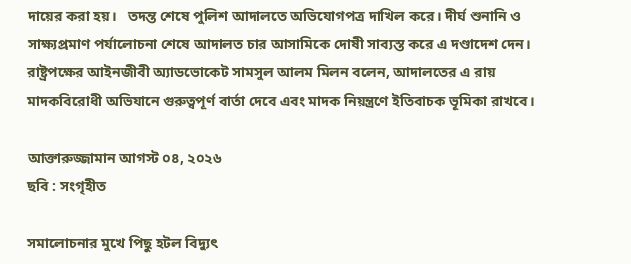দায়ের করা হয়।   তদন্ত শেষে পুলিশ আদালতে অভিযোগপত্র দাখিল করে। দীর্ঘ শুনানি ও সাক্ষ্যপ্রমাণ পর্যালোচনা শেষে আদালত চার আসামিকে দোষী সাব্যস্ত করে এ দণ্ডাদেশ দেন।   রাষ্ট্রপক্ষের আইনজীবী অ্যাডভোকেট সামসুল আলম মিলন বলেন, আদালতের এ রায় মাদকবিরোধী অভিযানে গুরুত্বপূর্ণ বার্তা দেবে এবং মাদক নিয়ন্ত্রণে ইতিবাচক ভূমিকা রাখবে।

আক্তারুজ্জামান আগস্ট ০৪, ২০২৬
ছবি : সংগৃহীত

সমালোচনার মুখে পিছু হটল বিদ্যুৎ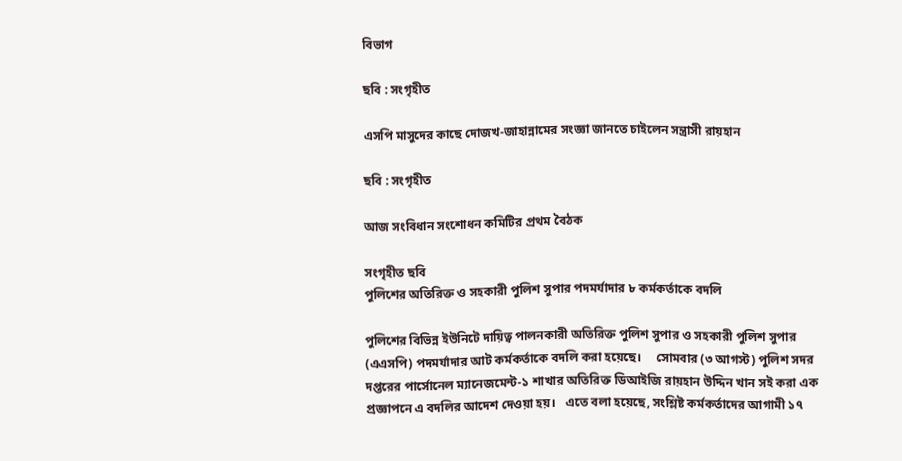বিভাগ

ছবি : সংগৃহীত

এসপি মাসুদের কাছে দোজখ-জাহান্নামের সংজ্ঞা জানতে চাইলেন সন্ত্রাসী রায়হান

ছবি : সংগৃহীত

আজ সংবিধান সংশোধন কমিটির প্রথম বৈঠক

সংগৃহীত ছবি
পুলিশের অতিরিক্ত ও সহকারী পুলিশ সুপার পদমর্যাদার ৮ কর্মকর্তাকে বদলি

পুলিশের বিভিন্ন ইউনিটে দায়িত্ব পালনকারী অতিরিক্ত পুলিশ সুপার ও সহকারী পুলিশ সুপার (এএসপি) পদমর্যাদার আট কর্মকর্তাকে বদলি করা হয়েছে।     সোমবার (৩ আগস্ট) পুলিশ সদর দপ্তরের পার্সোনেল ম্যানেজমেন্ট-১ শাখার অতিরিক্ত ডিআইজি রায়হান উদ্দিন খান সই করা এক প্রজ্ঞাপনে এ বদলির আদেশ দেওয়া হয়।   এতে বলা হয়েছে, সংশ্লিষ্ট কর্মকর্তাদের আগামী ১৭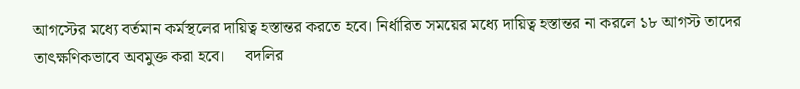আগস্টের মধ্যে বর্তমান কর্মস্থলের দায়িত্ব হস্তান্তর করতে হবে। নির্ধারিত সময়ের মধ্যে দায়িত্ব হস্তান্তর না করলে ১৮ আগস্ট তাদের তাৎক্ষণিকভাবে অবমুক্ত করা হবে।     বদলির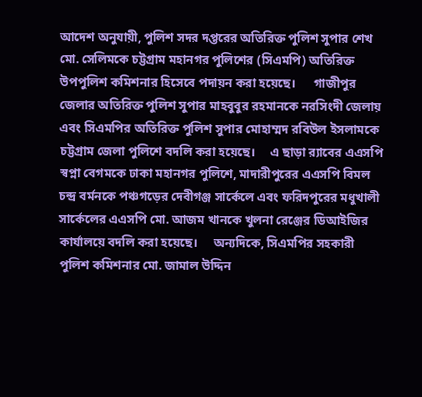আদেশ অনুযায়ী, পুলিশ সদর দপ্তরের অতিরিক্ত পুলিশ সুপার শেখ মো. সেলিমকে চট্টগ্রাম মহানগর পুলিশের (সিএমপি) অতিরিক্ত উপপুলিশ কমিশনার হিসেবে পদায়ন করা হয়েছে।      গাজীপুর জেলার অতিরিক্ত পুলিশ সুপার মাহবুবুর রহমানকে নরসিংদী জেলায় এবং সিএমপির অতিরিক্ত পুলিশ সুপার মোহাম্মদ রবিউল ইসলামকে চট্টগ্রাম জেলা পুলিশে বদলি করা হয়েছে।     এ ছাড়া র‌্যাবের এএসপি স্বপ্না বেগমকে ঢাকা মহানগর পুলিশে, মাদারীপুরের এএসপি বিমল চন্দ্র বর্মনকে পঞ্চগড়ের দেবীগঞ্জ সার্কেলে এবং ফরিদপুরের মধুখালী সার্কেলের এএসপি মো. আজম খানকে খুলনা রেঞ্জের ডিআইজির কার্যালয়ে বদলি করা হয়েছে।     অন্যদিকে, সিএমপির সহকারী পুলিশ কমিশনার মো. জামাল উদ্দিন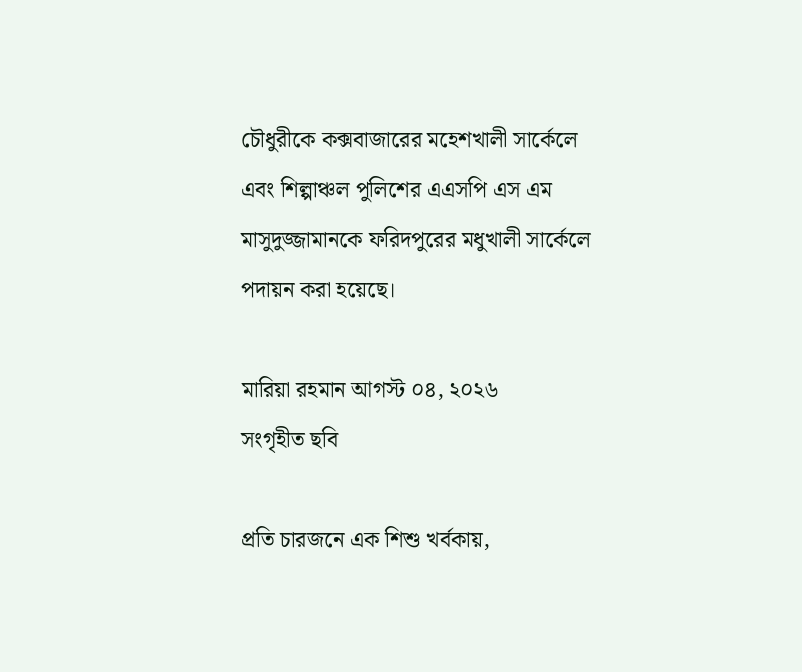চৌধুরীকে কক্সবাজারের মহেশখালী সার্কেলে এবং শিল্পাঞ্চল পুলিশের এএসপি এস এম মাসুদুজ্জামানকে ফরিদপুরের মধুখালী সার্কেলে পদায়ন করা হয়েছে।

মারিয়া রহমান আগস্ট ০৪, ২০২৬
সংগৃহীত ছবি

প্রতি চারজনে এক শিশু খর্বকায়,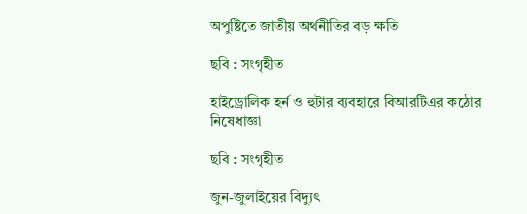অপুষ্টিতে জাতীয় অর্থনীতির বড় ক্ষতি

ছবি : সংগৃহীত

হাইড্রোলিক হর্ন ও হুটার ব্যবহারে বিআরটিএর কঠোর নিষেধাজ্ঞা

ছবি : সংগৃহীত

জুন-জুলাইয়ের বিদ্যুৎ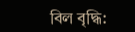বিল বৃদ্ধি: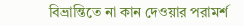বিভ্রান্তিতে না কান দেওয়ার পরামর্শ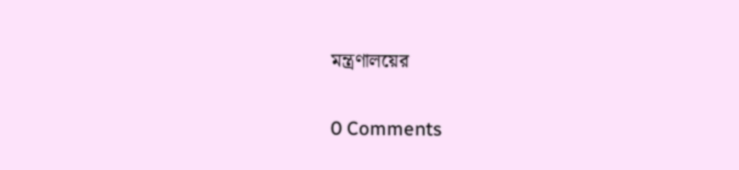মন্ত্রণালয়ের

0 Comments